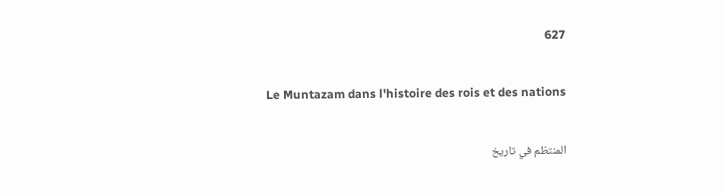627

Le Muntazam dans l'histoire des rois et des nations

المنتظم في تاريخ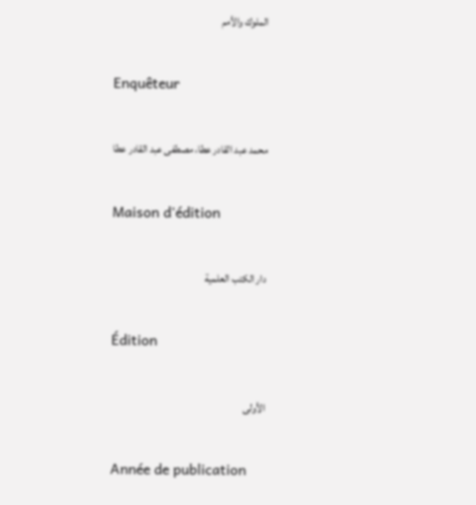الملوك والأمم

Enquêteur

محمد عبد القادر عطا، مصطفى عبد القادر عطا

Maison d'édition

دار الكتب العلمية

Édition

الأولى

Année de publication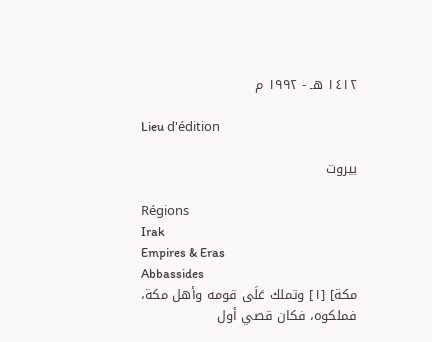١٤١٢ هـ - ١٩٩٢ م

Lieu d'édition

بيروت

Régions
Irak
Empires & Eras
Abbassides
مكة] [١] وتملك عَلَى قومه وأهل مكة، فملكوه، فكان قصي أول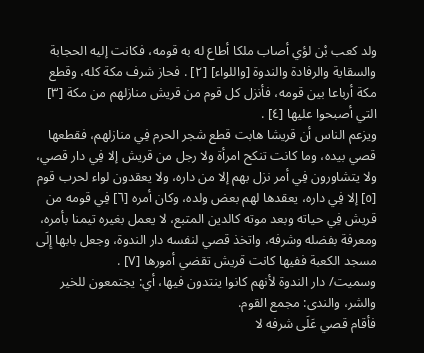ولد كعب بْن لؤي أصاب ملكا أطاع له به قومه، فكانت إليه الحجابة والسقاية والرفادة والندوة [واللواء] [٢] . فحاز شرف مكة كله، وقطع مكة أرباعا بين قومه، فأنزل كل قوم من قريش منازلهم من مكة [٣] التي أصبحوا عليها [٤] .
ويزعم الناس أن قريشا هابت قطع شجر الحرم فِي منازلهم، فقطعها قصي بيده، وما كانت تنكح امرأة ولا رجل من قريش إلا فِي دار قصي، ولا يتشاورون فِي أمر نزل بهم إلا من داره، ولا يعقدون لواء لحرب قوم [٥] إلا فِي داره، يعقدها لهم بعض ولده، وكان أمره [٦] فِي قومه من قريش فِي حياته وبعد موته كالدين المتبع، لا يعمل بغيره تيمنا بأمره، ومعرفة بفضله وشرفه، واتخذ قصي لنفسه دار الندوة، وجعل بابها إِلَى مسجد الكعبة ففيها كانت قريش تقضي أمورها [٧] .
وسميت/ دار الندوة لأنهم كانوا ينتدون فيها، أي: يجتمعون للخير والشر، والندى: مجمع القوم.
فأقام قصي عَلَى شرفه لا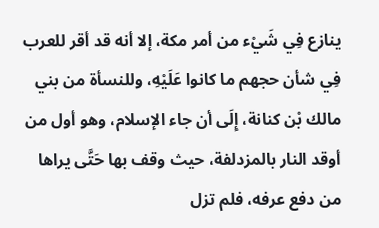ينازع فِي شَيْء من أمر مكة، إلا أنه قد أقر للعرب فِي شأن حجهم ما كانوا عَلَيْهِ، وللنسأة من بني مالك بْن كنانة، إِلَى أن جاء الإسلام، وهو أول من أوقد النار بالمزدلفة، حيث وقف بها حَتَّى يراها من دفع عرفه، فلم تزل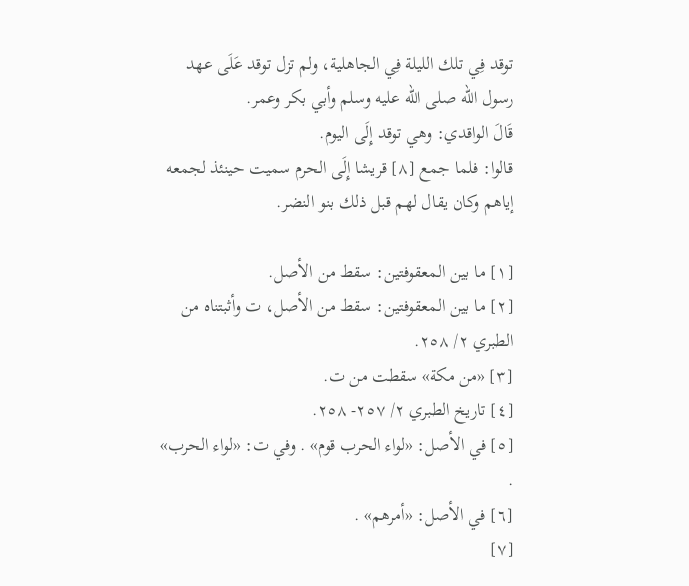توقد فِي تلك الليلة فِي الجاهلية، ولم تزل توقد عَلَى عهد رسول الله صلى الله عليه وسلم وأبي بكر وعمر.
قَالَ الواقدي: وهي توقد إِلَى اليوم.
قالوا: فلما جمع [٨] قريشا إِلَى الحرم سميت حينئذ لجمعه إياهم وكان يقال لهم قبل ذلك بنو النضر.

[١] ما بين المعقوفتين: سقط من الأصل.
[٢] ما بين المعقوفتين: سقط من الأصل، ت وأثبتناه من الطبري ٢/ ٢٥٨.
[٣] «من مكة» سقطت من ت.
[٤] تاريخ الطبري ٢/ ٢٥٧- ٢٥٨.
[٥] في الأصل: «لواء الحرب قوم» . وفي ت: «لواء الحرب» .
[٦] في الأصل: «أمرهم» .
[٧]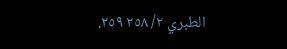الطبري ٢/ ٢٥٨ ٢٥٩.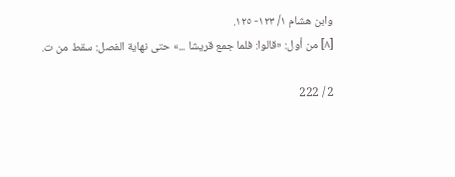وابن هشام ١/ ١٢٣- ١٢٥.
[٨] من أول: «قالوا: فلما جمع قريشا ...» حتى نهاية الفصل: سقط من ت.

2 / 222